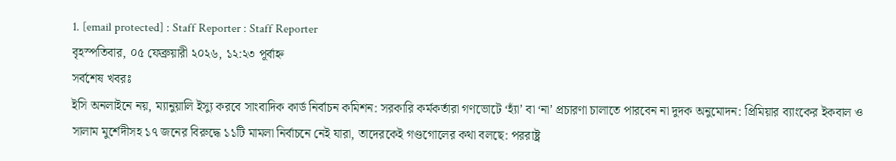1. [email protected] : Staff Reporter : Staff Reporter
বৃহস্পতিবার, ০৫ ফেব্রুয়ারী ২০২৬, ১২:২৩ পূর্বাহ্ন
সর্বশেষ খবরঃ
ইসি অনলাইনে নয়, ম্যানুয়ালি ইস্যু করবে সাংবাদিক কার্ড নির্বাচন কমিশন: সরকারি কর্মকর্তারা গণভোটে ‘হ্যাঁ’ বা ‘না’ প্রচারণা চালাতে পারবেন না দুদক অনুমোদন: প্রিমিয়ার ব্যাংকের ইকবাল ও সালাম মুর্শেদীসহ ১৭ জনের বিরুদ্ধে ১১টি মামলা নির্বাচনে নেই যারা, তাদেরকেই গণ্ডগোলের কথা বলছে: পররাষ্ট্র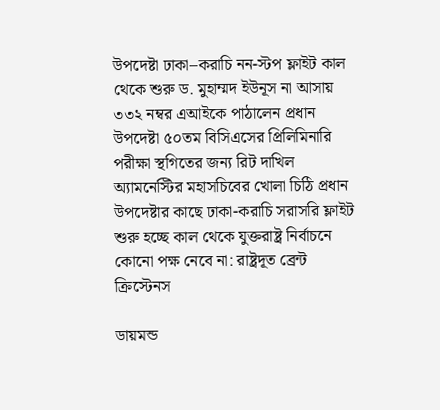উপদেষ্টা ঢাকা–করাচি নন-স্টপ ফ্লাইট কাল থেকে শুরু ড. মুহাম্মদ ইউনূস না আসায় ৩৩২ নম্বর এআইকে পাঠালেন প্রধান উপদেষ্টা ৫০তম বিসিএসের প্রিলিমিনারি পরীক্ষা স্থগিতের জন্য রিট দাখিল অ্যামনেস্টির মহাসচিবের খোলা চিঠি প্রধান উপদেষ্টার কাছে ঢাকা-করাচি সরাসরি ফ্লাইট শুরু হচ্ছে কাল থেকে যুক্তরাষ্ট্র নির্বাচনে কোনো পক্ষ নেবে না: রাষ্ট্রদূত ব্রেন্ট ক্রিস্টেনস

ডায়মন্ড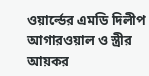ওয়ার্ল্ডের এমডি দিলীপ আগারওয়াল ও স্ত্রীর আয়কর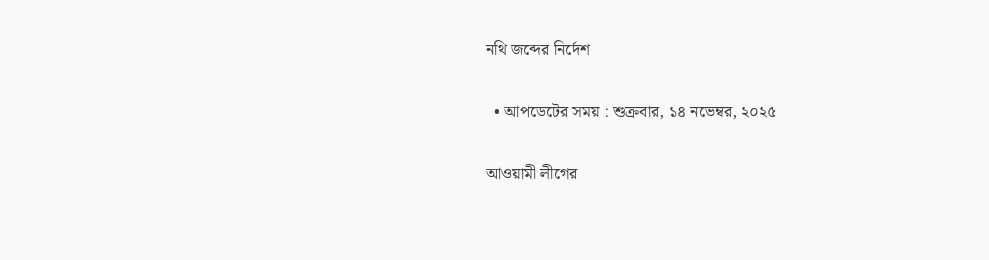নথি জব্দের নির্দেশ

  • আপডেটের সময় : শুক্রবার, ১৪ নভেম্বর, ২০২৫

আওয়ামী লীগের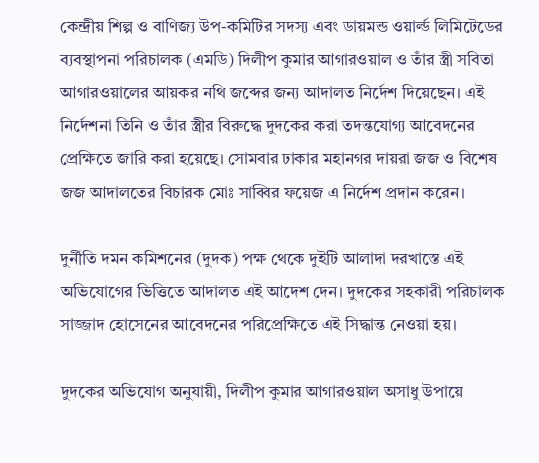কেন্দ্রীয় শিল্প ও বাণিজ্য উপ-কমিটির সদস্য এবং ডায়মন্ড ওয়ার্ল্ড লিমিটেডের ব্যবস্থাপনা পরিচালক (এমডি) দিলীপ কুমার আগারওয়াল ও তাঁর স্ত্রী সবিতা আগারওয়ালের আয়কর নথি জব্দের জন্য আদালত নির্দেশ দিয়েছেন। এই নির্দেশনা তিনি ও তাঁর স্ত্রীর বিরুদ্ধে দুদকের করা তদন্তযোগ্য আবেদনের প্রেক্ষিতে জারি করা হয়েছে। সোমবার ঢাকার মহানগর দায়রা জজ ও বিশেষ জজ আদালতের বিচারক মোঃ সাব্বির ফয়েজ এ নির্দেশ প্রদান করেন।

দুর্নীতি দমন কমিশনের (দুদক) পক্ষ থেকে দুইটি আলাদা দরখাস্তে এই অভিযোগের ভিত্তিতে আদালত এই আদেশ দেন। দুদকের সহকারী পরিচালক সাজ্জাদ হোসেনের আবেদনের পরিপ্রেক্ষিতে এই সিদ্ধান্ত নেওয়া হয়।

দুদকের অভিযোগ অনুযায়ী, দিলীপ কুমার আগারওয়াল অসাধু উপায়ে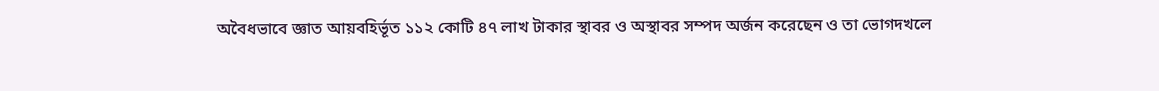অবৈধভাবে জ্ঞাত আয়বহির্ভূত ১১২ কোটি ৪৭ লাখ টাকার স্থাবর ও অস্থাবর সম্পদ অর্জন করেছেন ও তা ভোগদখলে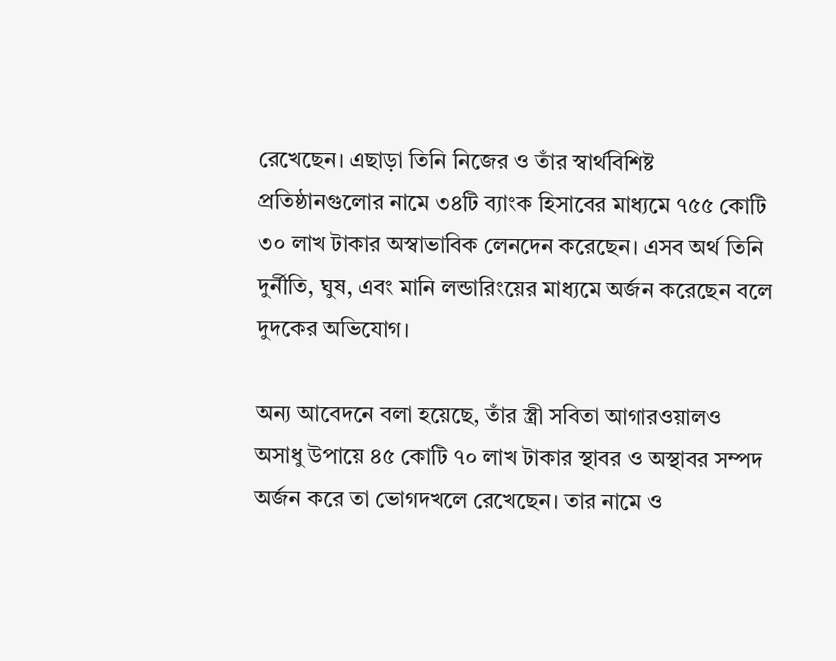রেখেছেন। এছাড়া তিনি নিজের ও তাঁর স্বার্থবিশিষ্ট প্রতিষ্ঠানগুলোর নামে ৩৪টি ব্যাংক হিসাবের মাধ্যমে ৭৫৫ কোটি ৩০ লাখ টাকার অস্বাভাবিক লেনদেন করেছেন। এসব অর্থ তিনি দুর্নীতি, ঘুষ, এবং মানি লন্ডারিংয়ের মাধ্যমে অর্জন করেছেন বলে দুদকের অভিযোগ।

অন্য আবেদনে বলা হয়েছে, তাঁর স্ত্রী সবিতা আগারওয়ালও অসাধু উপায়ে ৪৫ কোটি ৭০ লাখ টাকার স্থাবর ও অস্থাবর সম্পদ অর্জন করে তা ভোগদখলে রেখেছেন। তার নামে ও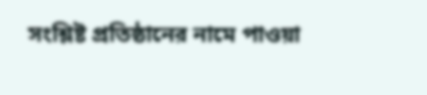সংশ্লিষ্ট প্রতিষ্ঠানের নামে পাওয়া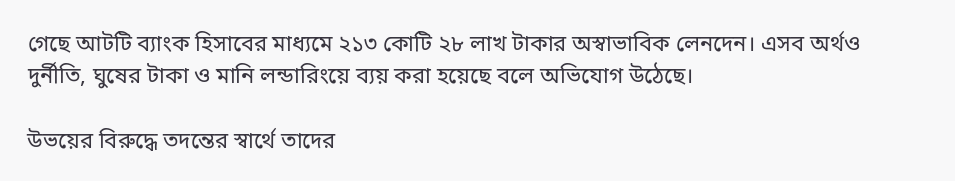গেছে আটটি ব্যাংক হিসাবের মাধ্যমে ২১৩ কোটি ২৮ লাখ টাকার অস্বাভাবিক লেনদেন। এসব অর্থও দুর্নীতি, ঘুষের টাকা ও মানি লন্ডারিংয়ে ব্যয় করা হয়েছে বলে অভিযোগ উঠেছে।

উভয়ের বিরুদ্ধে তদন্তের স্বার্থে তাদের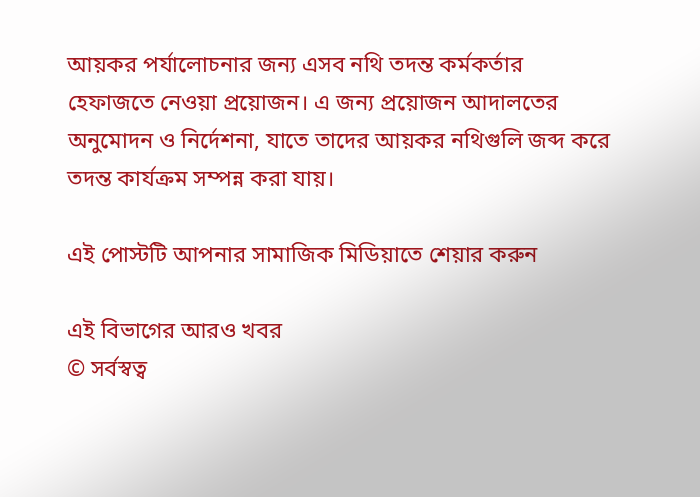আয়কর পর্যালোচনার জন্য এসব নথি তদন্ত কর্মকর্তার হেফাজতে নেওয়া প্রয়োজন। এ জন্য প্রয়োজন আদালতের অনুমোদন ও নির্দেশনা, যাতে তাদের আয়কর নথিগুলি জব্দ করে তদন্ত কার্যক্রম সম্পন্ন করা যায়।

এই পোস্টটি আপনার সামাজিক মিডিয়াতে শেয়ার করুন

এই বিভাগের আরও খবর
© সর্বস্বত্ব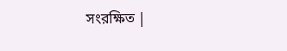সংরক্ষিত |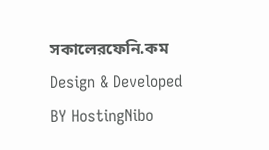সকালেরফেনি.কম
Design & Developed BY HostingNibo